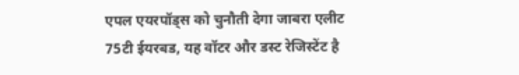एपल एयरपॉड्स को चुनौती देगा जाबरा एलीट 75टी ईयरबड, यह वॉटर और डस्ट रेजिस्टेंट है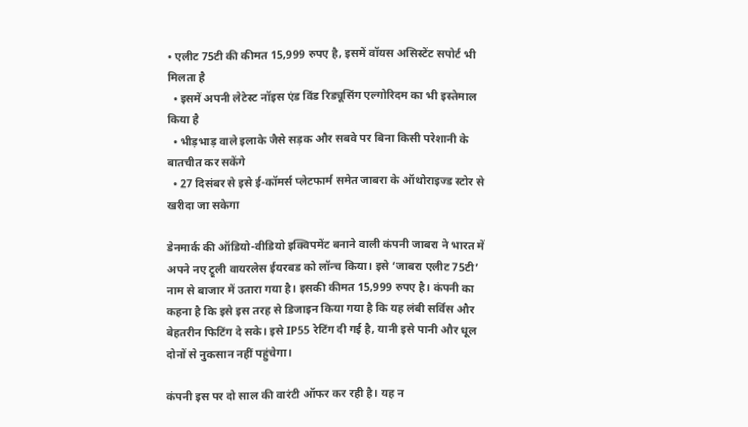• एलीट 75टी की कीमत 15,999 रुपए है, इसमें वॉयस असिस्टेंट सपोर्ट भी मिलता है
  • इसमें अपनी लेटेस्ट नॉइस एंड विंड रिड्यूसिंग एल्गोरिदम का भी इस्तेमाल किया है
  • भीड़भाड़ वाले इलाके जैसे सड़क और सबवे पर बिना किसी परेशानी के बातचीत कर सकेंगे
  • 27 दिसंबर से इसे ई-कॉमर्स प्लेटफार्म समेत जाबरा के ऑथोराइज्ड स्टोर से खरीदा जा सकेगा

डेनमार्क की ऑडियो-वीडियो इक्विपमेंट बनाने वाली कंपनी जाबरा ने भारत में अपने नए ट्रूली वायरलेस ईयरबड को लॉन्च किया। इसे ‘जाबरा एलीट 75टी’ नाम से बाजार में उतारा गया है। इसकी कीमत 15,999 रुपए है। कंपनी का कहना है कि इसे इस तरह से डिजाइन किया गया है कि यह लंबी सर्विस और बेहतरीन फिटिंग दे सके। इसे IP55 रेटिंग दी गई है, यानी इसे पानी और धूल दोनों से नुकसान नहीं पहुंचेगा।

कंपनी इस पर दो साल की वारंटी ऑफर कर रही है। यह न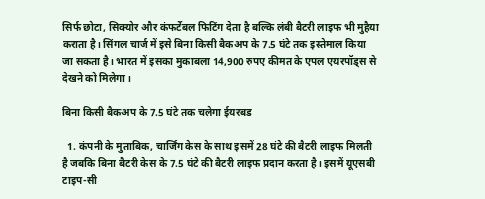सिर्फ छोटा, सिक्योर और कंफर्टेबल फिटिंग देता है बल्कि लंबी बैटरी लाइफ भी मुहैया कराता है। सिंगल चार्ज में इसे बिना किसी बैकअप के 7.5 घंटे तक इस्तेमाल किया जा सकता है। भारत में इसका मुकाबला 14,900 रुपए कीमत के एपल एयरपॉड्स से देखने को मिलेगा।

बिना किसी बैकअप के 7.5 घंटे तक चलेगा ईयरबड

  1. कंपनी के मुताबिक, चार्जिंग केस के साथ इसमें 28 घंटे की बैटरी लाइफ मिलती है जबकि बिना बैटरी केस के 7.5 घंटे की बैटरी लाइफ प्रदान करता है। इसमें यूएसबी टाइप-सी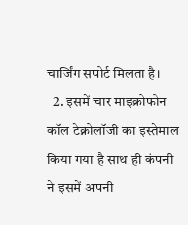चार्जिंग सपोर्ट मिलता है।
  2. इसमें चार माइक्रोफोन कॉल टेक्नोलॉजी का इस्तेमाल किया गया है साथ ही कंपनी ने इसमें अपनी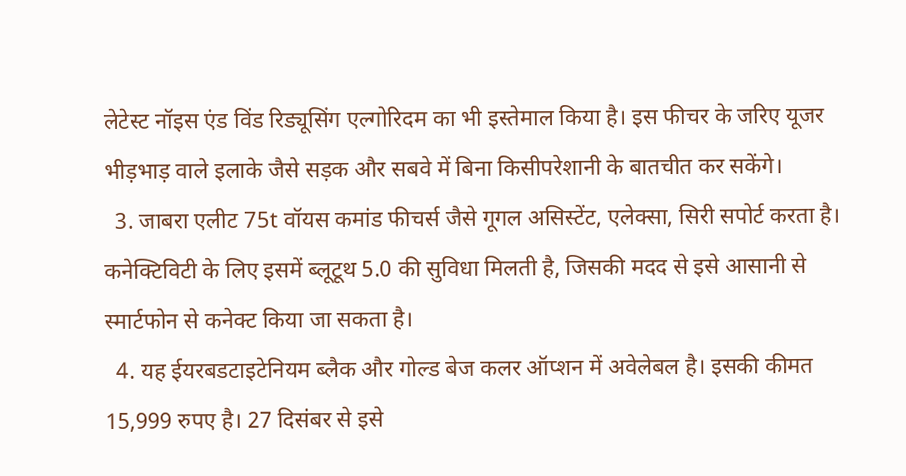लेटेस्ट नॉइस एंड विंड रिड्यूसिंग एल्गोरिदम का भी इस्तेमाल किया है। इस फीचर के जरिए यूजर भीड़भाड़ वाले इलाके जैसे सड़क और सबवे में बिना किसीपरेशानी के बातचीत कर सकेंगे।
  3. जाबरा एलीट 75t वॉयस कमांड फीचर्स जैसे गूगल असिस्टेंट, एलेक्सा, सिरी सपोर्ट करता है। कनेक्टिविटी के लिए इसमें ब्लूटूथ 5.0 की सुविधा मिलती है, जिसकी मदद से इसे आसानी से स्मार्टफोन से कनेक्ट किया जा सकता है।
  4. यह ईयरबडटाइटेनियम ब्लैक और गोल्ड बेज कलर ऑप्शन में अवेलेबल है। इसकी कीमत 15,999 रुपए है। 27 दिसंबर से इसे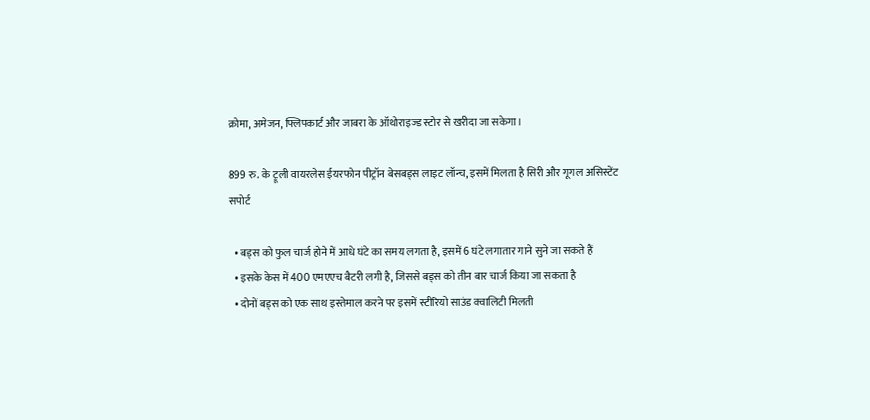क्रोमा, अमेजन, फ्लिपकार्ट और जाबरा के ऑथोराइज्ड स्टोर से खरीदा जा सकेगा।

899 रु. के ट्रूली वायरलेस ईयरफोन पीट्रॉन बेसबड्स लाइट लॉन्च, इसमें मिलता है सिरी और गूगल असिस्टेंट सपोर्ट

  • बड्स को फुल चार्ज होने में आधे घंटे का समय लगता है, इसमें 6 घंटे लगातार गाने सुने जा सकते हैं
  • इसके केस में 400 एमएएच बैटरी लगी है, जिससे बड्स को तीन बार चार्ज किया जा सकता है
  • दोनों बड्स को एक साथ इस्तेमाल करने पर इसमें स्टीरियो साउंड क्वालिटी मिलती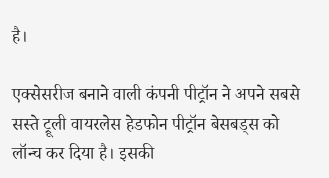है।

एक्सेसरीज बनाने वाली कंपनी पीट्रॉन ने अपने सबसे सस्ते ट्रूली वायरलेस हेडफोन पीट्रॉन बेसबड्स को लॉन्च कर दिया है। इसकी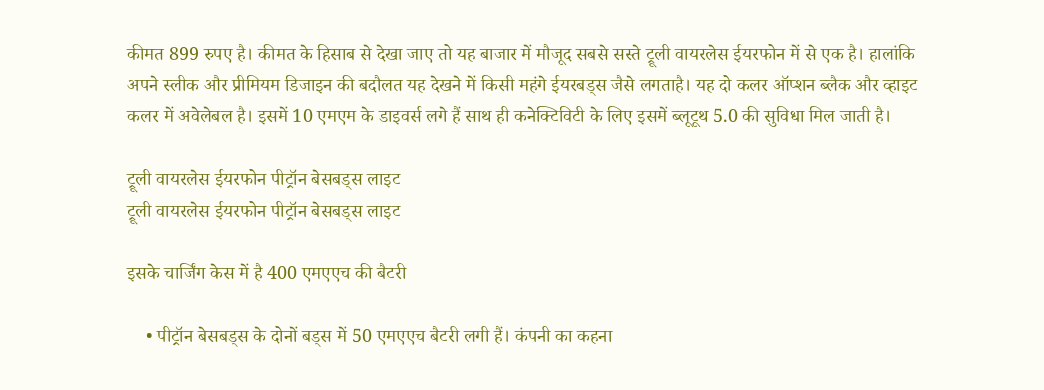कीमत 899 रुपए है। कीमत के हिसाब से देखा जाए तो यह बाजार में मौजूद सबसे सस्ते ट्रूली वायरलेस ईयरफोन में से एक है। हालांकि अपने स्लीक और प्रीमियम डिजाइन की बदौलत यह देखने में किसी महंगे ईयरबड्स जैसे लगताहै। यह दो कलर ऑप्शन ब्लैक और व्हाइट कलर में अवेलेबल है। इसमें 10 एमएम के डाइवर्स लगे हैं साथ ही कनेक्टिविटी के लिए इसमें ब्लूटूथ 5.0 की सुविधा मिल जाती है।

ट्रूली वायरलेस ईयरफोन पीट्रॉन बेसबड्स लाइट
ट्रूली वायरलेस ईयरफोन पीट्रॉन बेसबड्स लाइट

इसके चार्जिंग केस में है 400 एमएएच की बैटरी

    • पीट्रॉन बेसबड्स के दोनों बड्स में 50 एमएएच बैटरी लगी हैं। कंपनी का कहना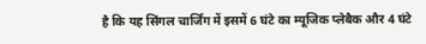है कि यह सिंगल चार्जिंग में इसमें 6 घंटे का म्यूजिक प्लेबैक और 4 घंटे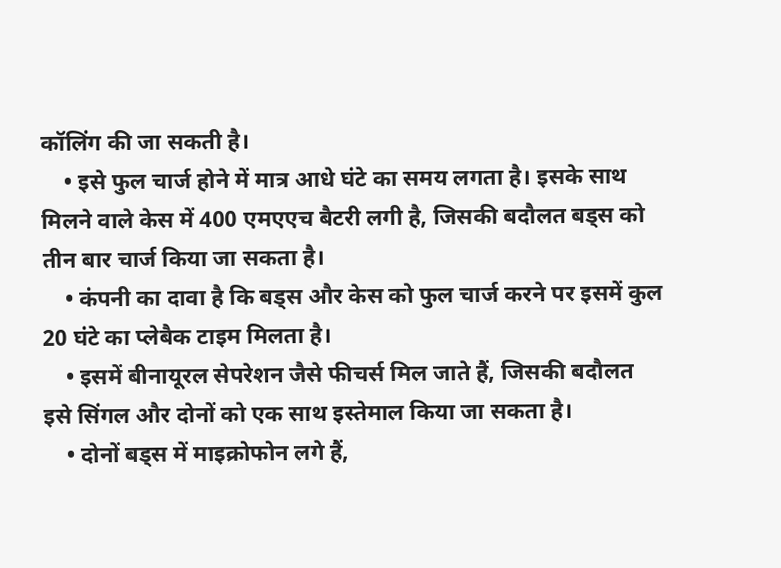कॉलिंग की जा सकती है।
    • इसे फुल चार्ज होने में मात्र आधे घंटे का समय लगता है। इसके साथ मिलने वाले केस में 400 एमएएच बैटरी लगी है, जिसकी बदौलत बड्स को तीन बार चार्ज किया जा सकता है।
    • कंपनी का दावा है कि बड्स और केस को फुल चार्ज करने पर इसमें कुल 20 घंटे का प्लेबैक टाइम मिलता है।
    • इसमें बीनायूरल सेपरेशन जैसे फीचर्स मिल जाते हैं, जिसकी बदौलत इसे सिंगल और दोनों को एक साथ इस्तेमाल किया जा सकता है।
    • दोनों बड्स में माइक्रोफोन लगे हैं,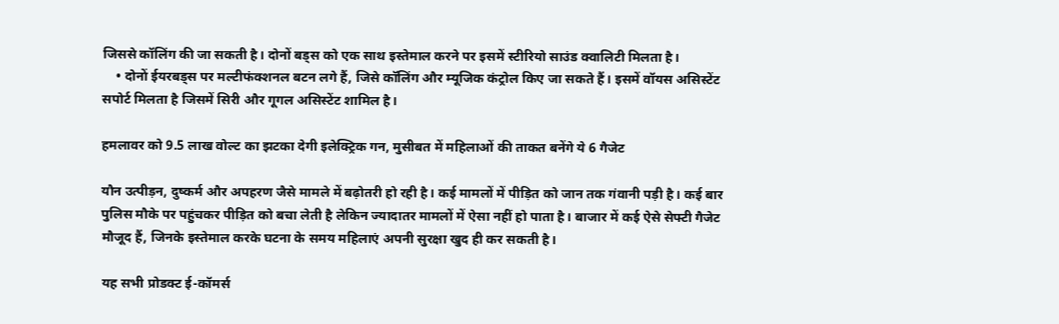जिससे कॉलिंग की जा सकती है। दोनों बड्स को एक साथ इस्तेमाल करने पर इसमें स्टीरियो साउंड क्वालिटी मिलता है।
    • दोनों ईयरबड्स पर मल्टीफंक्शनल बटन लगे हैं, जिसे कॉलिंग और म्यूजिक कंट्रोल किए जा सकते हैं। इसमें वॉयस असिस्टेंट सपोर्ट मिलता है जिसमें सिरी और गूगल असिस्टेंट शामिल है।

हमलावर को 9.5 लाख वोल्ट का झटका देगी इलेक्ट्रिक गन, मुसीबत में महिलाओं की ताकत बनेंगे ये 6 गैजेट

यौन उत्पीड़न, दुष्कर्म और अपहरण जैसे मामले में बढ़ोतरी हो रही है। कई मामलों में पीड़ित को जान तक गंवानी पड़ी है। कई बार पुलिस मौके पर पहुंचकर पीड़ित को बचा लेती है लेकिन ज्यादातर मामलों में ऐसा नहीं हो पाता है। बाजार में कई ऐसे सेफ्टी गैजेट मौजूद हैं, जिनके इस्तेमाल करके घटना के समय महिलाएं अपनी सुरक्षा खुद ही कर सकती है।

यह सभी प्रोडक्ट ई-कॉमर्स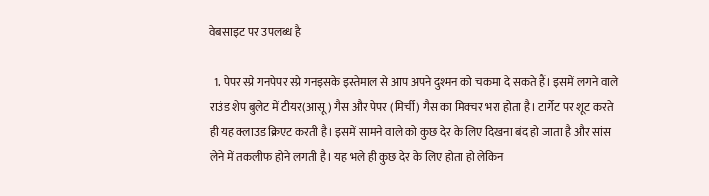वेबसाइट पर उपलब्ध है

  1. पेपर स्प्रे गनपेपर स्प्रे गनइसके इस्तेमाल से आप अपने दुश्मन को चकमा दे सकते हैं। इसमें लगने वाले राउंड शेप बुलेट में टीयर(आसू) गैस और पेपर (मिर्ची) गैस का मिक्चर भरा होता है। टार्गेट पर शूट करते ही यह क्लाउड क्रिएट करती है। इसमें सामने वाले को कुछ देर के लिए दिखना बंद हो जाता है और सांस लेने में तकलीफ होने लगती है। यह भले ही कुछ देर के लिए होता हो लेकिन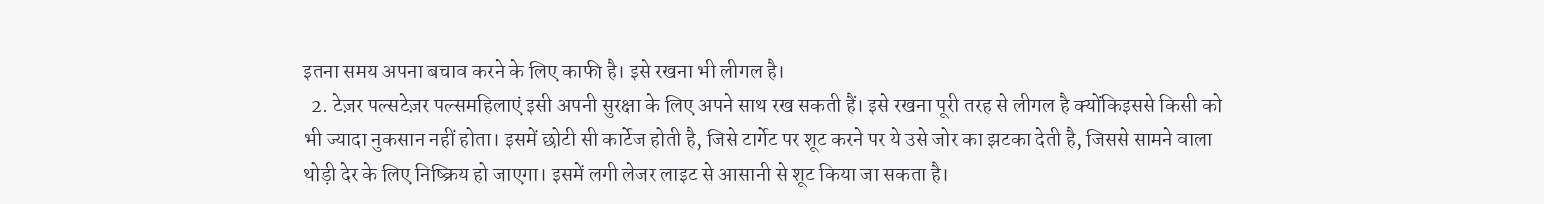इतना समय अपना बचाव करने के लिए काफी है। इसे रखना भी लीगल है।
  2. टेज़र पल्सटेज़र पल्समहिलाएं इसी अपनी सुरक्षा के लिए अपने साथ रख सकती हैं। इसे रखना पूरी तरह से लीगल है क्योंकिइससे किसी को भी ज्यादा नुकसान नहीं होता। इसमें छोटी सी कार्टेज होती है, जिसे टार्गेट पर शूट करने पर ये उसे जोर का झटका देती है, जिससे सामने वाला थोड़ी देर के लिए निष्क्रिय हो जाएगा। इसमें लगी लेजर लाइट से आसानी से शूट किया जा सकता है।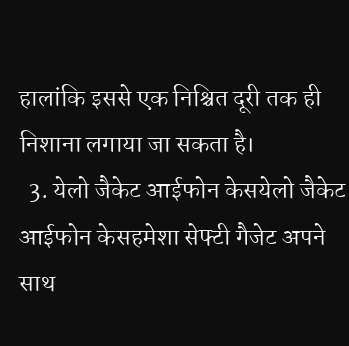हालांकि इससे एक निश्चित दूरी तक ही निशाना लगाया जा सकता है।
  3. येलो जैकेट आईफोन केसयेलो जैकेट आईफोन केसहमेशा सेफ्टी गैजेट अपने साथ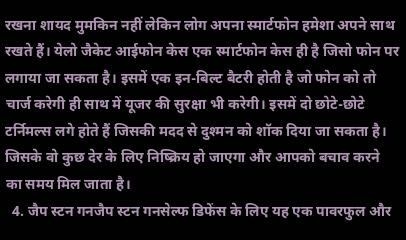रखना शायद मुमकिन नहीं लेकिन लोग अपना स्मार्टफोन हमेशा अपने साथ रखते हैं। येलो जैकेट आईफोन केस एक स्मार्टफोन केस ही है जिसो फोन पर लगाया जा सकता है। इसमें एक इन-बिल्ट बैटरी होती है जो फोन को तो चार्ज करेगी ही साथ में यूजर की सुरक्षा भी करेगी। इसमें दो छोटे-छोटे टर्निमल्स लगे होते हैं जिसकी मदद से दुश्मन को शॉक दिया जा सकता है। जिसके वो कुछ देर के लिए निष्क्रिय हो जाएगा और आपको बचाव करने का समय मिल जाता है।
  4. जैप स्टन गनजैप स्टन गनसेल्फ डिफेंस के लिए यह एक पावरफुल और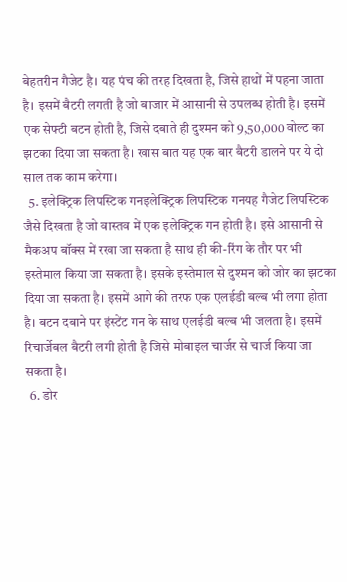बेहतरीन गैजेट है। यह पंच की तरह दिखता है, जिसे हाथों में पहना जाता है। इसमें बैटरी लगती है जो बाजार में आसानी से उपलब्ध होती है। इसमें एक सेफ्टी बटन होती है, जिसे दबाते ही दुश्मन को 9,50,000 वोल्ट का झटका दिया जा सकता है। खास बात यह एक बार बैटरी डालने पर ये दो साल तक काम करेगा।
  5. इलेक्ट्रिक लिपस्टिक गनइलेक्ट्रिक लिपस्टिक गनयह गैजेट लिपस्टिक जैसे दिखता है जो वास्तव में एक इलेक्ट्रिक गन होती है। इसे आसानी से मैकअप बॉक्स में रखा जा सकता है साथ ही की-रिंग के तौर पर भी इस्तेमाल किया जा सकता है। इसके इस्तेमाल से दुश्मन को जोर का झटका दिया जा सकता है। इसमें आगे की तरफ एक एलईडी बल्ब भी लगा होता है। बटन दबाने पर इंस्टेंट गन के साथ एलईडी बल्ब भी जलता है। इसमें रिचार्जेबल बैटरी लगी होती है जिसे मोबाइल चार्जर से चार्ज किया जा सकता है।
  6. डोर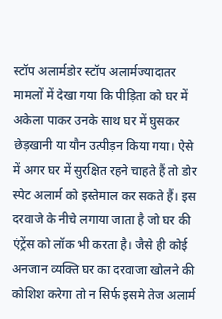स्टॉप अलार्मडोर स्टॉप अलार्मज्यादातर मामलों में देखा गया कि पीड़िता को घर में अकेला पाकर उनके साथ घर में घुसकर छेड़खानी या यौन उत्पीड़न किया गया। ऐसे में अगर घर में सुरक्षित रहने चाहते हैं तो डोर स्पेट अलार्म को इस्तेमाल कर सकते हैं। इस दरवाजे के नीचे लगाया जाता है जो घर की एंट्रेंस को लॉक भी करता है। जैसे ही कोई अनजान व्यक्ति घर का दरवाजा खोलने की कोशिश करेगा तो न सिर्फ इसमे तेज अलार्म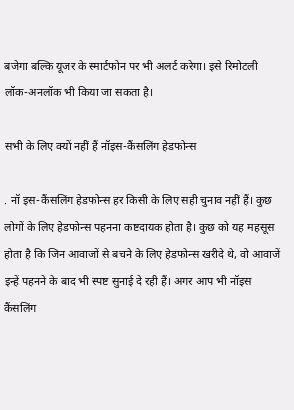बजेगा बल्कि यूजर के स्मार्टफोन पर भी अलर्ट करेगा। इसे रिमोटली लॉक-अनलॉक भी किया जा सकता है।

सभी के लिए क्यों नहीं हैं नॉइस-कैंसलिंग हेडफोन्स

. नॉ इस-कैंसलिंग हेडफोन्स हर किसी के लिए सही चुनाव नहीं हैं। कुछ लोगों के लिए हेडफोन्स पहनना कष्टदायक होता है। कुछ को यह महसूस होता है कि जिन आवाजों से बचने के लिए हेडफोन्स खरीदे थे, वो आवाजें इन्हें पहनने के बाद भी स्पष्ट सुनाई दे रही हैं। अगर आप भी नॉइस कैंसलिंग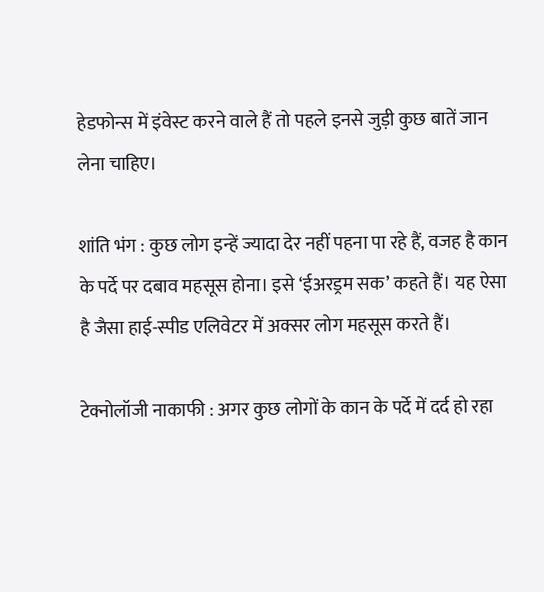हेडफोन्स में इंवेस्ट करने वाले हैं तो पहले इनसे जुड़ी कुछ बातें जान लेना चाहिए।

शांति भंग : कुछ लोग इन्हें ज्यादा देर नहीं पहना पा रहे हैं, वजह है कान के पर्दे पर दबाव महसूस होना। इसे ‘ईअरड्रम सक’ कहते हैं। यह ऐसा है जैसा हाई-स्पीड एलिवेटर में अक्सर लोग महसूस करते हैं।

टेक्नोलॉजी नाकाफी : अगर कुछ लोगों के कान के पर्दे में दर्द हो रहा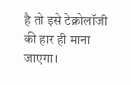है तो इसे टेक्नोलॉजी की हार ही माना जाएगा।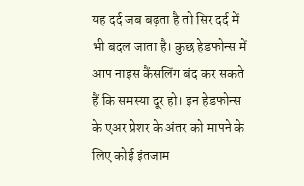यह दर्द जब बढ़ता है तो सिर दर्द में भी बदल जाता है। कुछ हेडफोन्स में आप नाइस कैंसलिंग बंद कर सकते हैं कि समस्या दूर हो। इन हेडफोन्स के एअर प्रेशर के अंतर को मापने के लिए कोई इंतजाम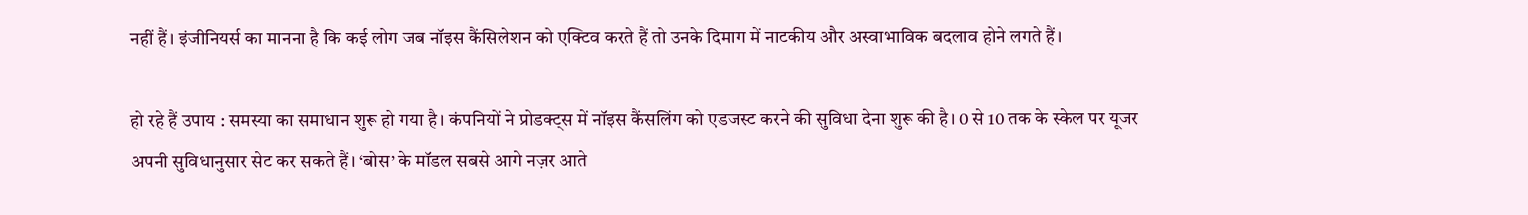नहीं हैं। इंजीनियर्स का मानना है कि कई लोग जब नॉइस कैंसिलेशन को एक्टिव करते हैं तो उनके दिमाग में नाटकीय और अस्वाभाविक बदलाव होने लगते हैं।

हो रहे हैं उपाय : समस्या का समाधान शुरू हो गया है। कंपनियों ने प्रोडक्ट्स में नॉइस कैंसलिंग को एडजस्ट करने की सुविधा देना शुरू की है। 0 से 10 तक के स्केल पर यूजर अपनी सुविधानुसार सेट कर सकते हैं। ‘बोस’ के मॉडल सबसे आगे नज़र आते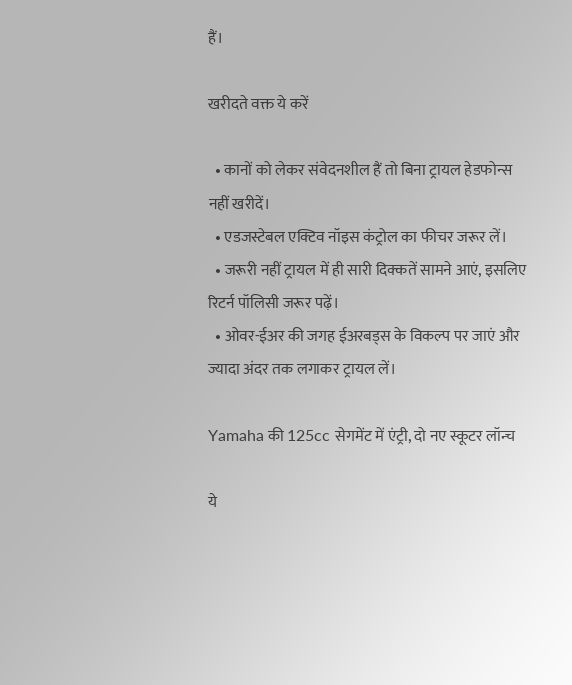हैं।

खरीदते वक्त ये करें

  • कानों को लेकर संवेदनशील हैं तो बिना ट्रायल हेडफोन्स नहीं खरीदें।
  • एडजस्टेबल एक्टिव नॉइस कंट्रोल का फीचर जरूर लें।
  • जरूरी नहीं ट्रायल में ही सारी दिक्कतें सामने आएं, इसलिए रिटर्न पॉलिसी जरूर पढ़ें।
  • ओवर-ईअर की जगह ईअरबड्स के विकल्प पर जाएं और ज्यादा अंदर तक लगाकर ट्रायल लें।

Yamaha की 125cc सेगमेंट में एंट्री, दो नए स्कूटर लॉन्च

ये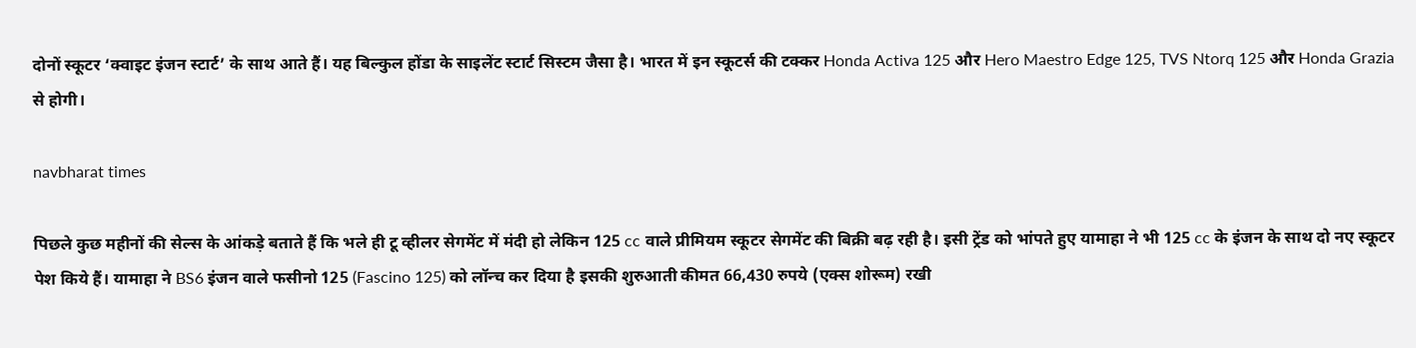दोनों स्कूटर ‘क्वाइट इंजन स्टार्ट’ के साथ आते हैं। यह बिल्कुल होंडा के साइलेंट स्टार्ट सिस्टम जैसा है। भारत में इन स्कूटर्स की टक्कर Honda Activa 125 और Hero Maestro Edge 125, TVS Ntorq 125 और Honda Grazia से होगी।

navbharat times

पिछले कुछ महीनों की सेल्स के आंकड़े बताते हैं कि भले ही टू व्हीलर सेगमेंट में मंदी हो लेकिन 125 cc वाले प्रीमियम स्कूटर सेगमेंट की बिक्री बढ़ रही है। इसी ट्रेंड को भांपते हुए यामाहा ने भी 125 cc के इंजन के साथ दो नए स्कूटर पेश किये हैं। यामाहा ने BS6 इंजन वाले फसीनो 125 (Fascino 125) को लॉन्च कर दिया है इसकी शुरुआती कीमत 66,430 रुपये (एक्स शोरूम) रखी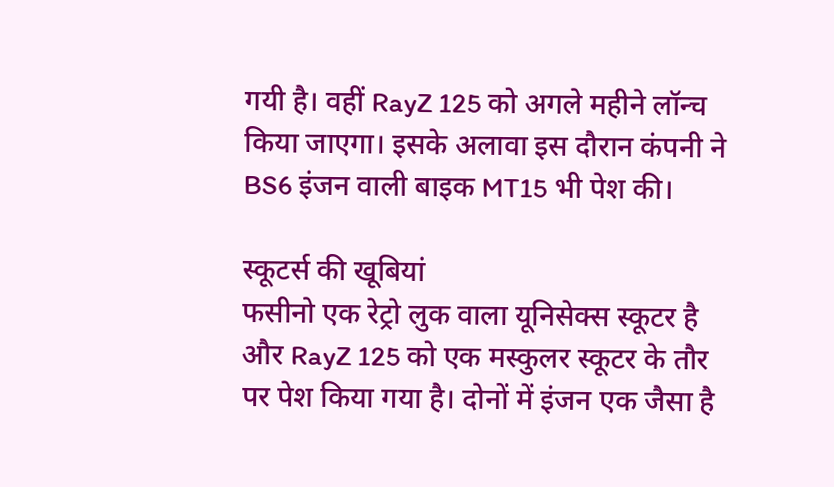गयी है। वहीं RayZ 125 को अगले महीने लॉन्च किया जाएगा। इसके अलावा इस दौरान कंपनी ने BS6 इंजन वाली बाइक MT15 भी पेश की।

स्कूटर्स की खूबियां
फसीनो एक रेट्रो लुक वाला यूनिसेक्स स्कूटर है और RayZ 125 को एक मस्कुलर स्कूटर के तौर पर पेश किया गया है। दोनों में इंजन एक जैसा है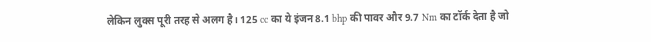लेकिन लुक्स पूरी तरह से अलग है। 125 cc का ये इंजन 8.1 bhp की पावर और 9.7 Nm का टॉर्क देता है जो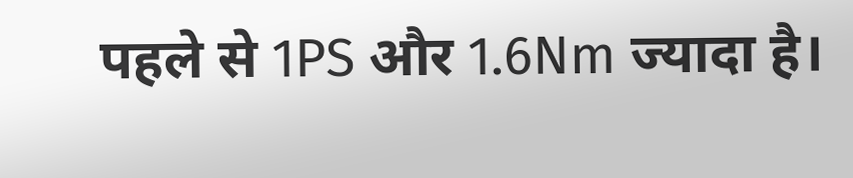पहले से 1PS और 1.6Nm ज्यादा है।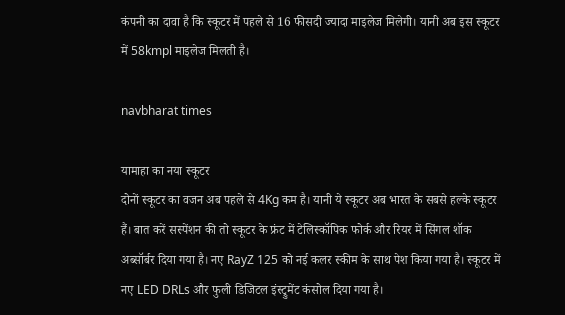कंपनी का दावा है कि स्कूटर में पहले से 16 फीसदी ज्यादा माइलेज मिलेगी। यानी अब इस स्कूटर में 58kmpl माइलेज मिलती है।

navbharat times

यामाहा का नया स्कूटर
दोनों स्कूटर का वजन अब पहले से 4Kg कम है। यानी ये स्कूटर अब भारत के सबसे हल्के स्कूटर हैं। बात करें सस्पेंशन की तो स्कूटर के फ्रंट में टेलिस्कॉपिक फोर्क और रियर में सिंगल शॉक अब्सॉर्बर दिया गया है। नए RayZ 125 को नई कलर स्कीम के साथ पेश किया गया है। स्कूटर में नए LED DRLs और फुली डिजिटल इंस्ट्रुमेंट कंसोल दिया गया है।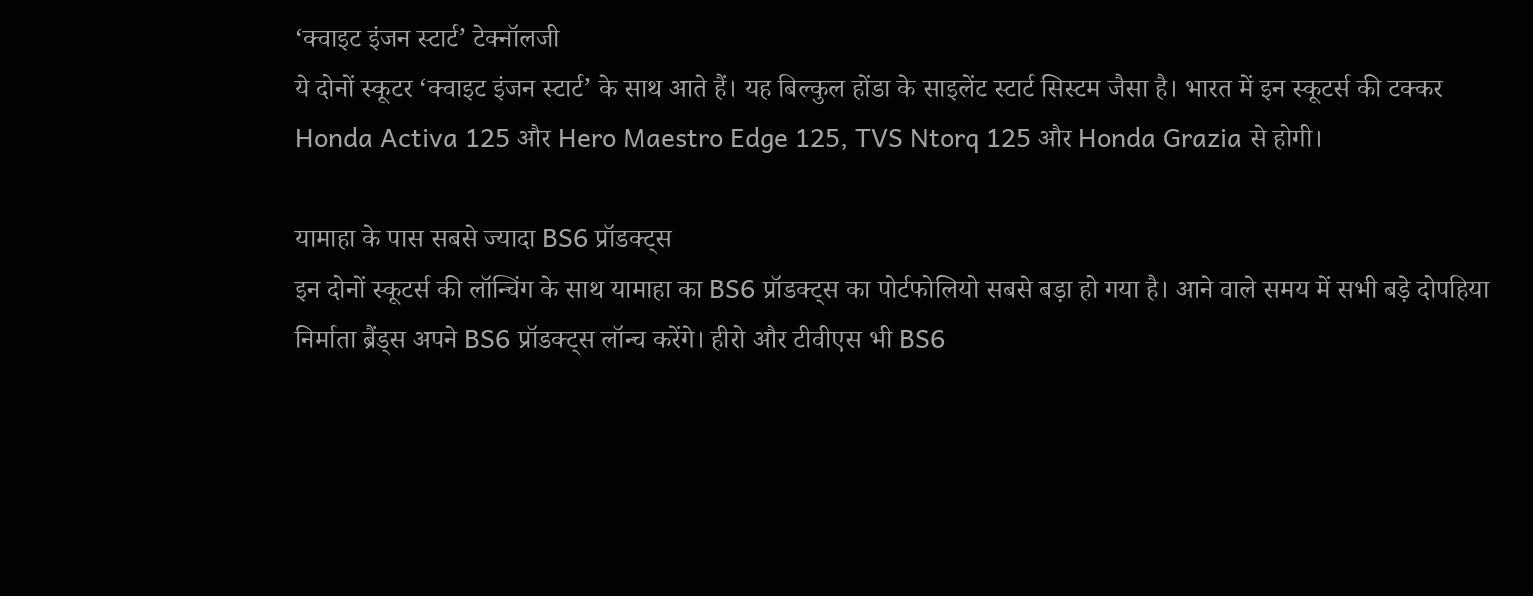‘क्वाइट इंजन स्टार्ट’ टेक्नॉलजी
ये दोनों स्कूटर ‘क्वाइट इंजन स्टार्ट’ के साथ आते हैं। यह बिल्कुल होंडा के साइलेंट स्टार्ट सिस्टम जैसा है। भारत में इन स्कूटर्स की टक्कर Honda Activa 125 और Hero Maestro Edge 125, TVS Ntorq 125 और Honda Grazia से होगी।

यामाहा के पास सबसे ज्यादा BS6 प्रॉडक्ट्स
इन दोनों स्कूटर्स की लॉन्चिंग के साथ यामाहा का BS6 प्रॉडक्ट्स का पोर्टफोलियो सबसे बड़ा हो गया है। आने वाले समय में सभी बड़े दोपहिया निर्माता ब्रैंड्स अपने BS6 प्रॉडक्ट्स लॉन्च करेंगे। हीरो और टीवीएस भी BS6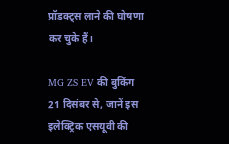प्रॉडक्ट्स लाने की घोषणा कर चुके हैं।

MG ZS EV की बुकिंग 21 दिसंबर से, जानें इस इलेक्ट्रिक एसयूवी की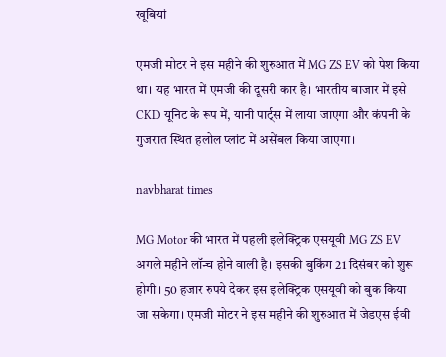खूबियां

एमजी मोटर ने इस महीने की शुरुआत में MG ZS EV को पेश किया था। यह भारत में एमजी की दूसरी कार है। भारतीय बाजार में इसे CKD यूनिट के रूप में, यानी पार्ट्स में लाया जाएगा और कंपनी के गुजरात स्थित हलोल प्लांट में असेंबल किया जाएगा।

navbharat times

MG Motor की भारत में पहली इलेक्ट्रिक एसयूवी MG ZS EV अगले महीने लॉन्च होने वाली है। इसकी बुकिंग 21 दिसंबर को शुरू होगी। 50 हजार रुपये देकर इस इलेक्ट्रिक एसयूवी को बुक किया जा सकेगा। एमजी मोटर ने इस महीने की शुरुआत में जेडएस ईवी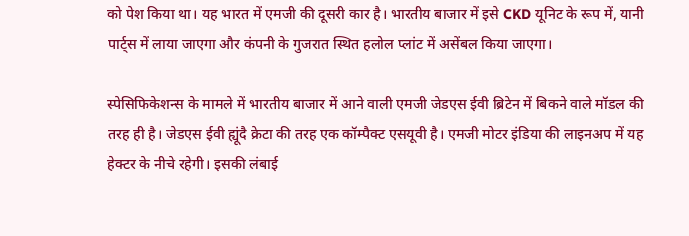को पेश किया था। यह भारत में एमजी की दूसरी कार है। भारतीय बाजार में इसे CKD यूनिट के रूप में, यानी पार्ट्स में लाया जाएगा और कंपनी के गुजरात स्थित हलोल प्लांट में असेंबल किया जाएगा।

स्पेसिफिकेशन्स के मामले में भारतीय बाजार में आने वाली एमजी जेडएस ईवी ब्रिटेन में बिकने वाले मॉडल की तरह ही है। जेडएस ईवी ह्यूंदै क्रेटा की तरह एक कॉम्पैक्ट एसयूवी है। एमजी मोटर इंडिया की लाइनअप में यह हेक्टर के नीचे रहेगी। इसकी लंबाई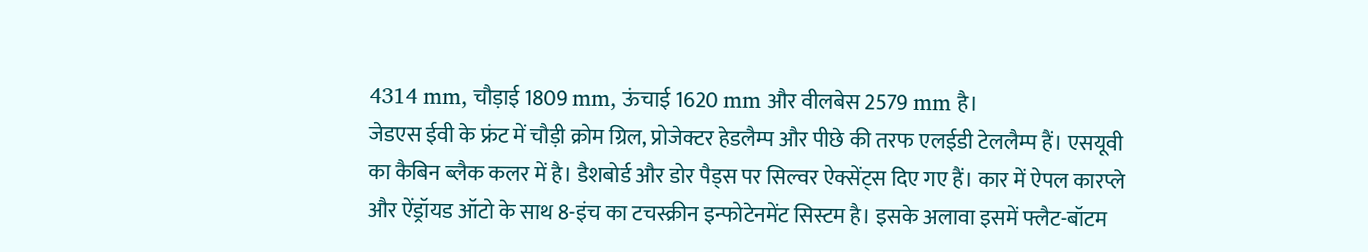4314 mm, चौड़ाई 1809 mm, ऊंचाई 1620 mm और वीलबेस 2579 mm है।
जेडएस ईवी के फ्रंट में चौड़ी क्रोम ग्रिल, प्रोजेक्टर हेडलैम्प और पीछे की तरफ एलईडी टेललैम्प हैं। एसयूवी का कैबिन ब्लैक कलर में है। डैशबोर्ड और डोर पैड्स पर सिल्वर ऐक्सेंट्स दिए गए हैं। कार में ऐपल कारप्ले और ऐंड्रॉयड ऑटो के साथ 8-इंच का टचस्क्रीन इन्फोटेनमेंट सिस्टम है। इसके अलावा इसमें फ्लैट-बॉटम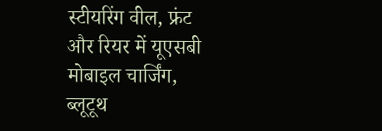स्टीयरिंग वील, फ्रंट और रियर में यूएसबी मोबाइल चार्जिंग, ब्लूटूथ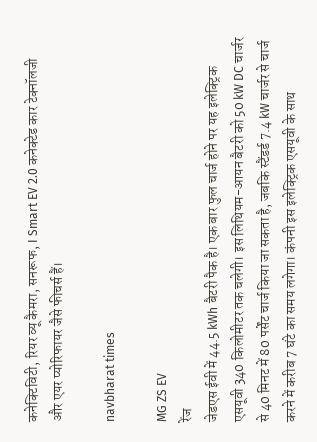कनेक्टिविटी, रियर व्यू कैमरा, सनरूफ, I Smart EV 2.0 कनेक्टेड कार टेक्नॉलजी और एयर प्योरिफायर जैसे फीचर्स हैं।

navbharat times

MG ZS EV
रेंज
जेडएस ईवी में 44.5 kWh बैटरी पैक है। एक बार फुल चार्ज होने पर यह इलेक्ट्रिक एसयूवी 340 किलोमीटर तक चलेगी। इस लिथियम-आयन बैटरी को 50 kW DC चार्जर से 40 मिनट में 80 पर्सेंट चार्ज किया जा सकता है, जबकि स्टैंडर्ड 7.4 kW चार्जर से चार्ज करने में करीब 7 घंटे का समय लगेगा। कंपनी इस इलेक्ट्रिक एसयूवी के साथ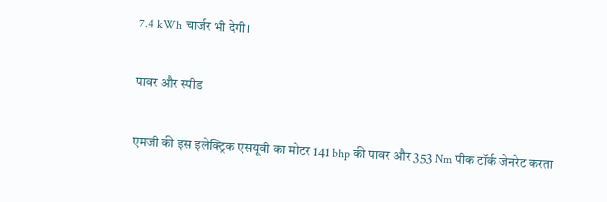7.4 kWh चार्जर भी देगी।

पावर और स्पीड

एमजी की इस इलेक्ट्रिक एसयूवी का मोटर 141 bhp की पावर और 353 Nm पीक टॉर्क जेनरेट करता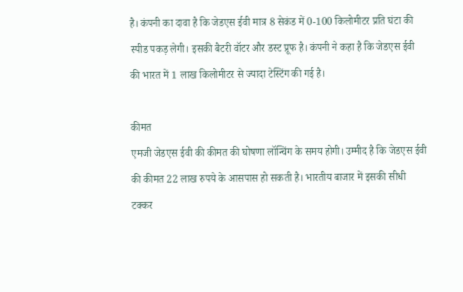है। कंपनी का दावा है कि जेडएस ईवी मात्र 8 सेकंड में 0-100 किलोमीटर प्रति घंटा की स्पीड पकड़ लेगी। इसकी बैटरी वॉटर और डस्ट प्रूफ है। कंपनी ने कहा है कि जेडएस ईवी की भारत में 1 लाख किलोमीटर से ज्यादा टेस्टिंग की गई है।

कीमत
एमजी जेडएस ईवी की कीमत की घोषणा लॉन्चिंग के समय होगी। उम्मीद है कि जेडएस ईवी की कीमत 22 लाख रुपये के आसपास हो सकती है। भारतीय बाजार में इसकी सीधी टक्कर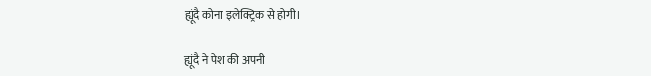ह्यूंदै कोना इलेक्ट्रिक से होगी।

ह्यूंदै ने पेश की अपनी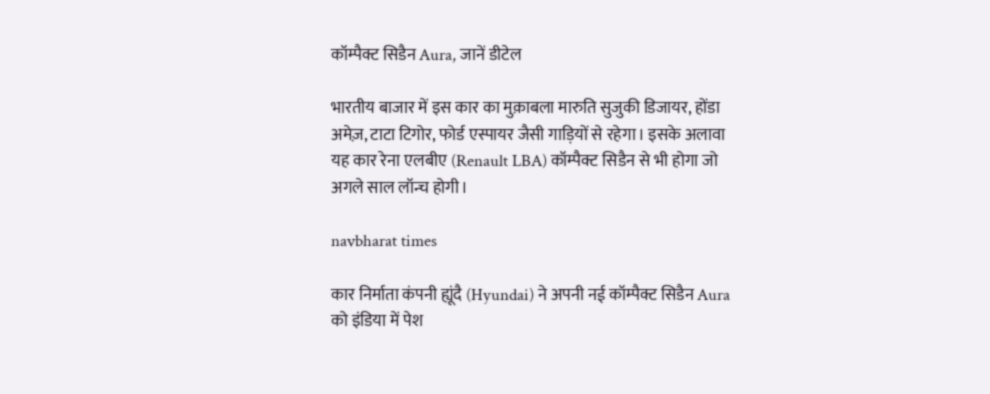कॉम्पैक्ट सिडैन Aura, जानें डीटेल

भारतीय बाजार में इस कार का मुक़ाबला मारुति सुजुकी डिजायर, होंडा अमेज़, टाटा टिगोर, फोर्ड एस्पायर जैसी गाड़ियों से रहेगा। इसके अलावा यह कार रेना एलबीए (Renault LBA) कॉम्पैक्ट सिडैन से भी होगा जो अगले साल लॉन्च होगी।

navbharat times

कार निर्माता कंपनी ह्यूंदै (Hyundai) ने अपनी नई कॉम्पैक्ट सिडैन Aura को इंडिया में पेश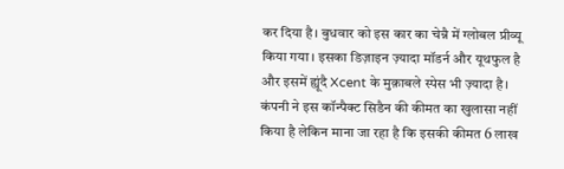कर दिया है। बुधवार को इस कार का चेन्नै में ग्लोबल प्रीव्यू किया गया। इसका डिज़ाइन ज़्यादा मॉडर्न और यूथफुल है और इसमें ह्यूंदै Xcent के मुक़ाबले स्पेस भी ज़्यादा है। कंपनी ने इस कॉन्पैक्ट सिडैन की कीमत का खुलासा नहीं किया है लेकिन माना जा रहा है कि इसकी कीमत 6 लाख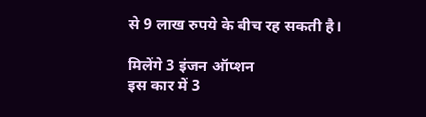से 9 लाख रुपये के बीच रह सकती है।

मिलेंगे 3 इंजन ऑप्शन
इस कार में 3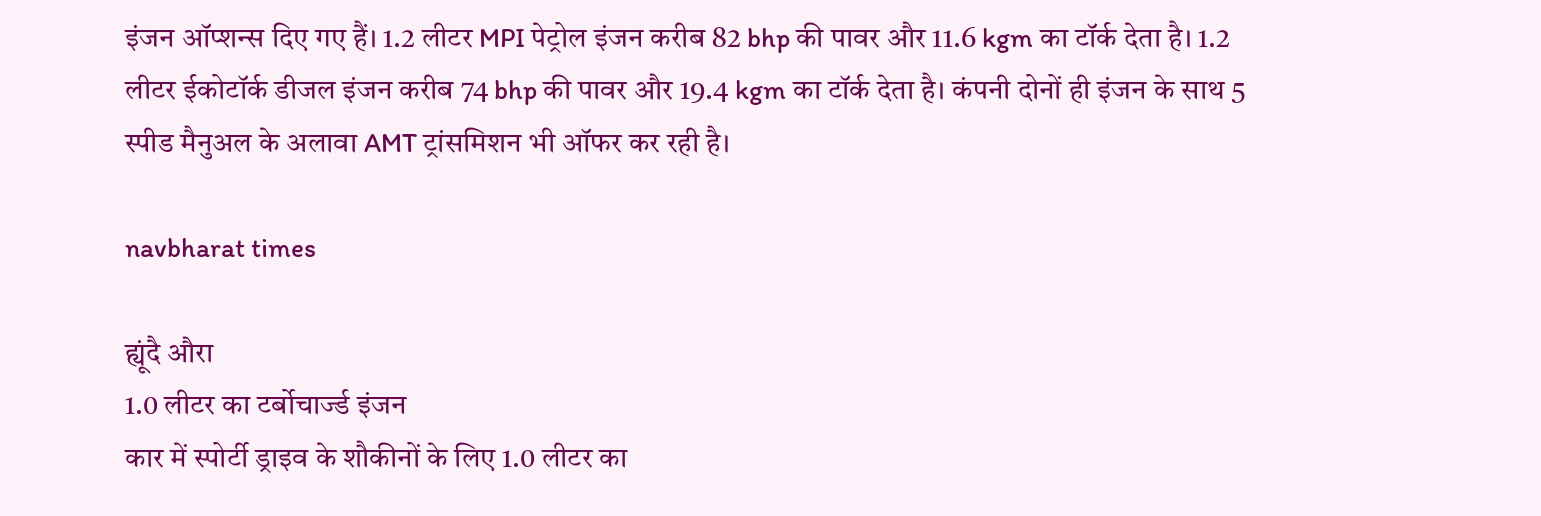इंजन ऑप्शन्स दिए गए हैं। 1.2 लीटर MPI पेट्रोल इंजन करीब 82 bhp की पावर और 11.6 kgm का टॉर्क देता है। 1.2 लीटर ईकोटॉर्क डीजल इंजन करीब 74 bhp की पावर और 19.4 kgm का टॉर्क देता है। कंपनी दोनों ही इंजन के साथ 5 स्पीड मैनुअल के अलावा AMT ट्रांसमिशन भी ऑफर कर रही है।

navbharat times

ह्यूंदै औरा
1.0 लीटर का टर्बोचार्ज्ड इंजन
कार में स्पोर्टी ड्राइव के शौकीनों के लिए 1.0 लीटर का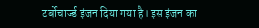टर्बोचार्ज्ड इंजन दिया गया है। इस इंजन का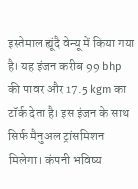इस्तेमाल ह्यूंदै वेन्यू में किया गया है। यह इंजन करीब 99 bhp की पावर और 17.5 kgm का टॉर्क देता है। इस इंजन के साथ सिर्फ मैनुअल ट्रांसमिशन मिलेगा। कंपनी भविष्य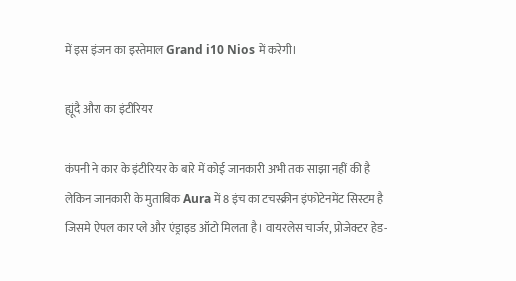में इस इंजन का इस्तेमाल Grand i10 Nios में करेगी।

ह्यूंदै औरा का इंटीरियर

कंपनी ने कार के इंटीरियर के बारे में कोई जानकारी अभी तक साझा नहीं की है लेकिन जानकारी के मुताबिक Aura में 8 इंच का टचस्क्रीन इंफोटेनमेंट सिस्टम है जिसमे ऐपल कार प्ले और एंड्राइड ऑटो मिलता है। वायरलेस चार्जर, प्रोजेक्टर हेड-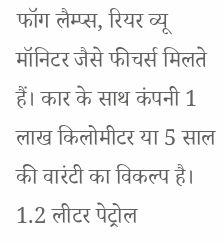फॉग लैम्प्स, रियर व्यू मॉनिटर जैसे फीचर्स मिलते हैं। कार के साथ कंपनी 1 लाख किलोमीटर या 5 साल की वारंटी का विकल्प है। 1.2 लीटर पेट्रोल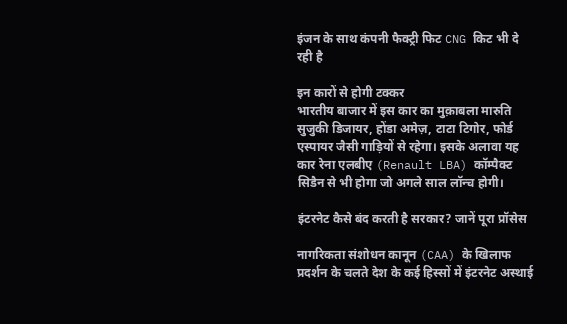इंजन के साथ कंपनी फैक्ट्री फिट CNG किट भी दे रही है

इन कारों से होगी टक्कर
भारतीय बाजार में इस कार का मुक़ाबला मारुति सुजुकी डिजायर, होंडा अमेज़, टाटा टिगोर, फोर्ड एस्पायर जैसी गाड़ियों से रहेगा। इसके अलावा यह कार रेना एलबीए (Renault LBA) कॉम्पैक्ट सिडैन से भी होगा जो अगले साल लॉन्च होगी।

इंटरनेट कैसे बंद करती है सरकार? जानें पूरा प्रॉसेस

नागरिकता संशोधन कानून (CAA) के खिलाफ प्रदर्शन के चलते देश के कई हिस्सों में इंटरनेट अस्थाई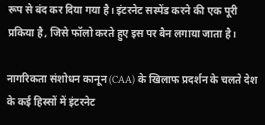रूप से बंद कर दिया गया है। इंटरनेट सस्पेंड करने की एक पूरी प्रकिया है, जिसे फॉलो करते हुए इस पर बैन लगाया जाता है।

नागरिकता संशोधन कानून (CAA) के खिलाफ प्रदर्शन के चलते देश के कई हिस्सों में इंटरनेट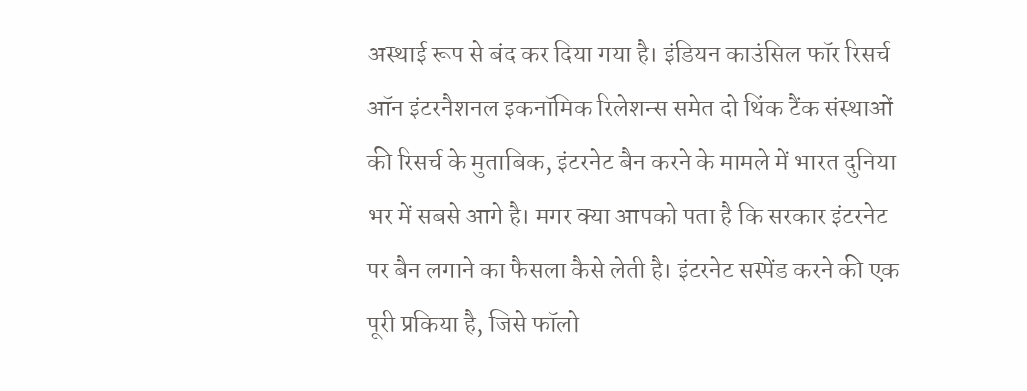अस्थाई रूप से बंद कर दिया गया है। इंडियन काउंसिल फॉर रिसर्च ऑन इंटरनैशनल इकनॉमिक रिलेशन्स समेत दो थिंक टैंक संस्थाओं की रिसर्च के मुताबिक, इंटरनेट बैन करने के मामले में भारत दुनिया भर में सबसे आगे है। मगर क्या आपको पता है कि सरकार इंटरनेट पर बैन लगाने का फैसला कैसे लेती है। इंटरनेट सस्पेंड करने की एक पूरी प्रकिया है, जिसे फॉलो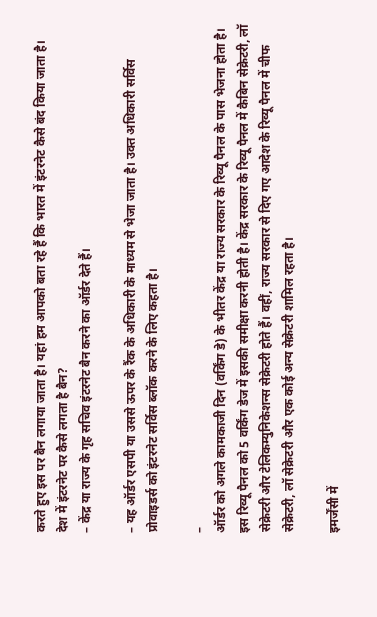करते हुए इस पर बैन लगाया जाता है। यहां हम आपको बता रहे हैं कि भारत में इंटरनेट कैसे बंद किया जाता है।
देश में इंटरनेट पर कैसे लगता है बैन?
– केंद्र या राज्य के गृह सचिव इंटरनेट बैन करने का ऑर्डर देते हैं।

– यह ऑर्डर एसपी या उससे ऊपर के रैंक के अधिकारी के माध्यम से भेजा जाता है। उक्त अधिकारी सर्विस प्रोवाइडर्स को इंटरनेट सर्विस ब्लॉक करने के लिए कहता है।

–
ऑर्डर को अगले कामकाजी दिन (वर्किंग डे) के भीतर केंद्र या राज्य सरकार के रिव्यू पैनल के पास भेजना होता है। इस रिव्यू पैनल को 5 वर्किंग डेज में इसकी समीक्षा करनी होती है। केंद्र सरकार के रिव्यू पैनल में कैबिन सेक्रेटरी, लॉ सेक्रेटरी और टेलिकम्युनिकेशन्स सेक्रेटरी होते हैं। वहीं, राज्य सरकार से दिए गए आदेश के रिव्यू पैनल में चीफ सेक्रेटरी, लॉ सेक्रेटरी और एक कोई अन्य सेक्रेटरी शामिल रहता है।

इमर्जेंसी में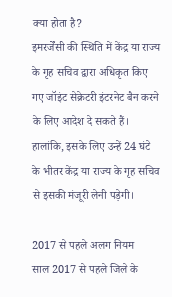क्या होता है?
इमरर्जेंसी की स्थिति में केंद्र या राज्य के गृह सचिव द्वारा अधिकृत किए गए जॉइंट सेक्रेटरी इंटरनेट बैन करने के लिए आदेश दे सकते हैं। हालांकि, इसके लिए उन्हें 24 घंटे के भीतर केंद्र या राज्य के गृह सचिव से इसकी मंजूरी लेनी पड़ेगी।

2017 से पहले अलग नियम
साल 2017 से पहले जिले के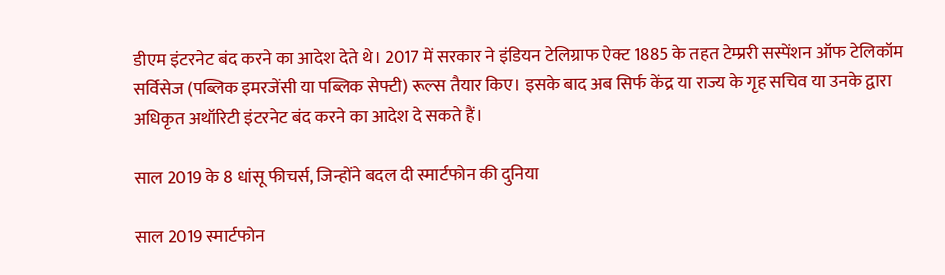डीएम इंटरनेट बंद करने का आदेश देते थे। 2017 में सरकार ने इंडियन टेलिग्राफ ऐक्ट 1885 के तहत टेम्प्ररी सस्पेंशन ऑफ टेलिकॉम सर्विसेज (पब्लिक इमरजेंसी या पब्लिक सेफ्टी) रूल्स तैयार किए। इसके बाद अब सिर्फ केंद्र या राज्य के गृह सचिव या उनके द्वारा अधिकृत अथॉरिटी इंटरनेट बंद करने का आदेश दे सकते हैं।

साल 2019 के 8 धांसू फीचर्स, जिन्होंने बदल दी स्मार्टफोन की दुनिया

साल 2019 स्मार्टफोन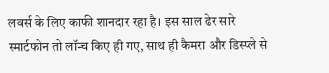लवर्स के लिए काफी शानदार रहा है। इस साल ढेर सारे स्मार्टफोन तो लॉन्च किए ही गए, साथ ही कैमरा और डिस्प्ले से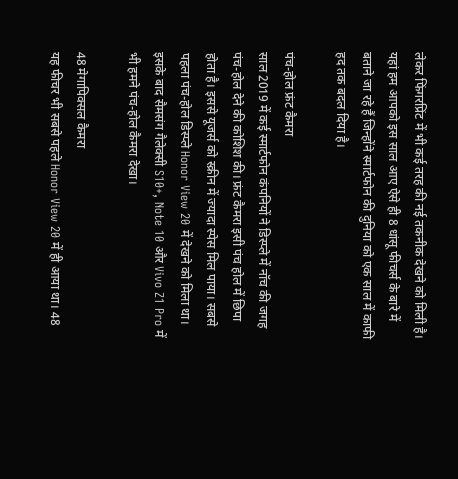लेकर फिंगरप्रिंट में भी कई तरह की नई तकनीक देखने को मिली है। यहां हम आपको इस साल आए ऐसे ही 8 धांसू फीचर्स के बारे में बताने जा रहे हैं जिन्होंने स्मार्टफोन की दुनिया को एक साल में काफी हद तक बदल दिया है।

पंच-होल फ्रंट कैमरा
साल 2019 में कई स्मार्टफोन कंपनियों ने डिस्प्ले में नॉच की जगह पंच-होल देने की कोशिश की। फ्रंट कैमरा इसी पंच होल में छिपा होता है। इससे यूजर्स को स्क्रीन में ज्यादा स्पेस मिल पाया। सबसे पहला पंच-होल डिस्प्ले Honor View 20 में देखने को मिला था। इसके बाद सैमसंग गैलेक्सी S10+, Note 10 और Vivo Z1 Pro में भी हमने पंच-होल कैमरा देखा।

48 मेगापिक्सल कैमरा
यह फीचर भी सबसे पहले Honor View 20 में ही आया था। 48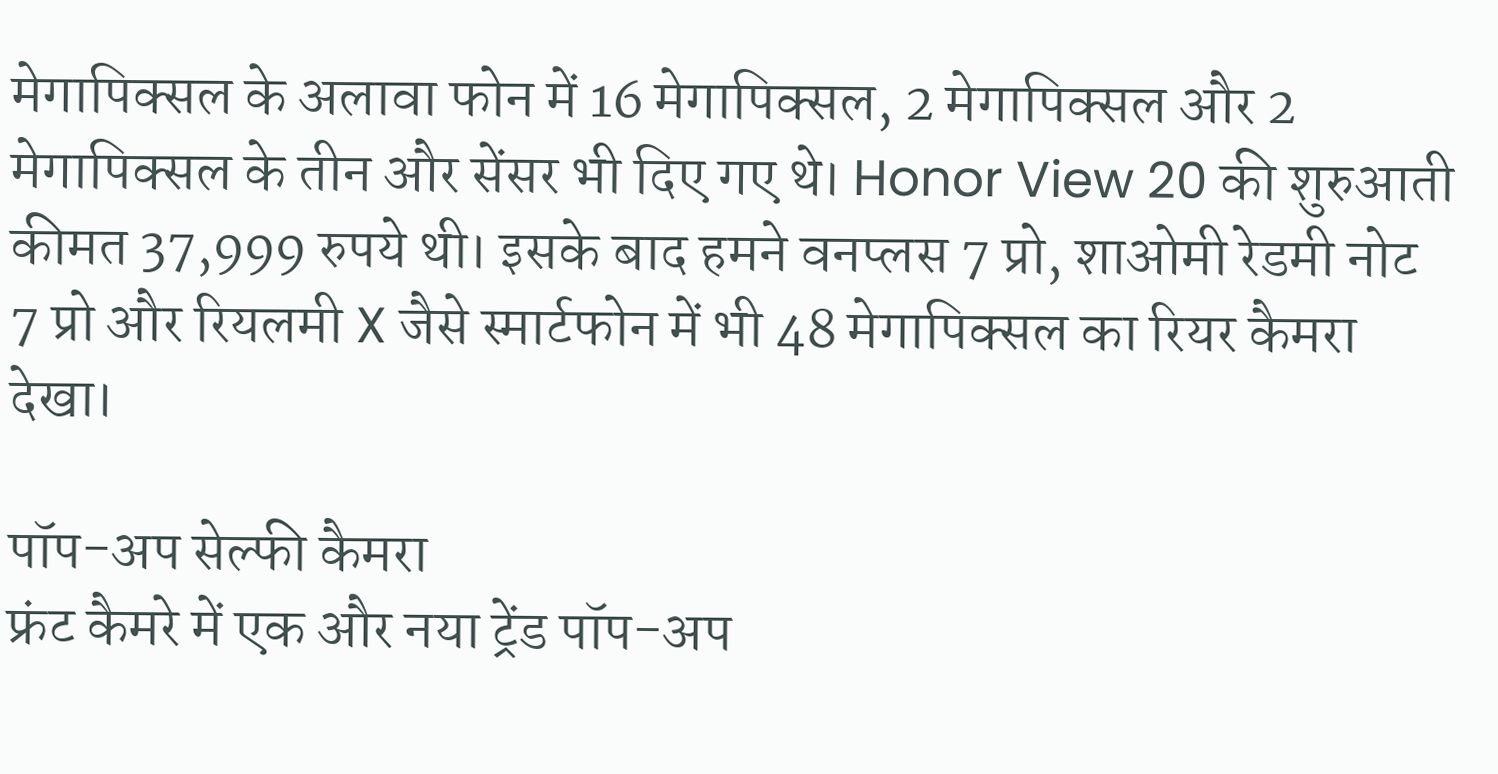मेगापिक्सल के अलावा फोन में 16 मेगापिक्सल, 2 मेगापिक्सल और 2 मेगापिक्सल के तीन और सेंसर भी दिए गए थे। Honor View 20 की शुरुआती कीमत 37,999 रुपये थी। इसके बाद हमने वनप्लस 7 प्रो, शाओमी रेडमी नोट 7 प्रो और रियलमी X जैसे स्मार्टफोन में भी 48 मेगापिक्सल का रियर कैमरा देखा।

पॉप-अप सेल्फी कैमरा
फ्रंट कैमरे में एक और नया ट्रेंड पॉप-अप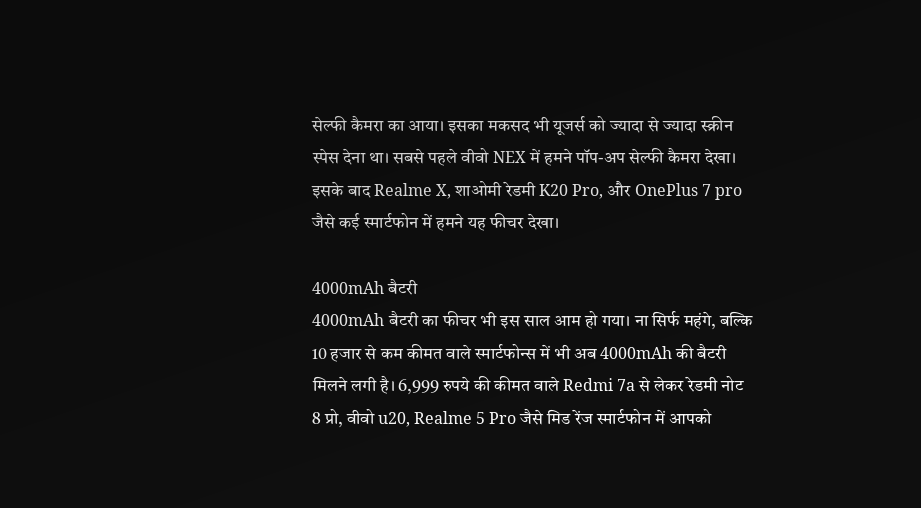सेल्फी कैमरा का आया। इसका मकसद भी यूजर्स को ज्यादा से ज्यादा स्क्रीन स्पेस देना था। सबसे पहले वीवो NEX में हमने पॉप-अप सेल्फी कैमरा देखा। इसके बाद Realme X, शाओमी रेडमी K20 Pro, और OnePlus 7 pro जैसे कई स्मार्टफोन में हमने यह फीचर देखा।

4000mAh बैटरी
4000mAh बैटरी का फीचर भी इस साल आम हो गया। ना सिर्फ महंगे, बल्कि 10 हजार से कम कीमत वाले स्मार्टफोन्स में भी अब 4000mAh की बैटरी मिलने लगी है। 6,999 रुपये की कीमत वाले Redmi 7a से लेकर रेडमी नोट 8 प्रो, वीवो u20, Realme 5 Pro जैसे मिड रेंज स्मार्टफोन में आपको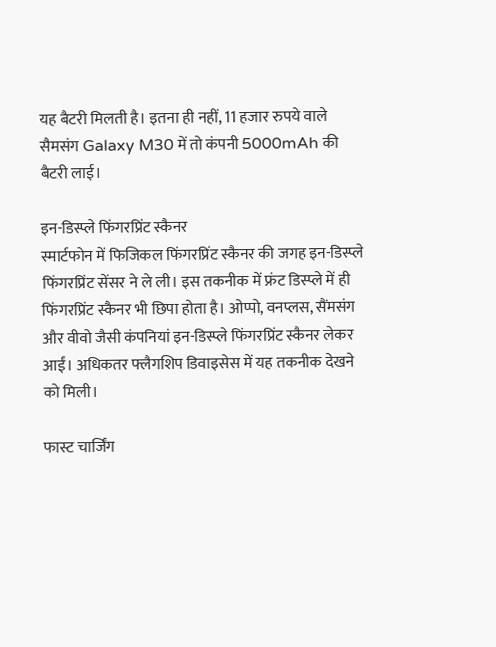यह बैटरी मिलती है। इतना ही नहीं, 11 हजार रुपये वाले सैमसंग Galaxy M30 में तो कंपनी 5000mAh की बैटरी लाई।

इन-डिस्प्ले फिंगरप्रिंट स्कैनर
स्मार्टफोन में फिजिकल फिंगरप्रिंट स्कैनर की जगह इन-डिस्प्ले फिंगरप्रिंट सेंसर ने ले ली। इस तकनीक में फ्रंट डिस्प्ले में ही फिंगरप्रिंट स्कैनर भी छिपा होता है। ओप्पो, वनप्लस, सैंमसंग और वीवो जैसी कंपनियां इन-डिस्प्ले फिंगरप्रिंट स्कैनर लेकर आईं। अधिकतर फ्लैगशिप डिवाइसेस में यह तकनीक देखने को मिली।

फास्ट चार्जिंग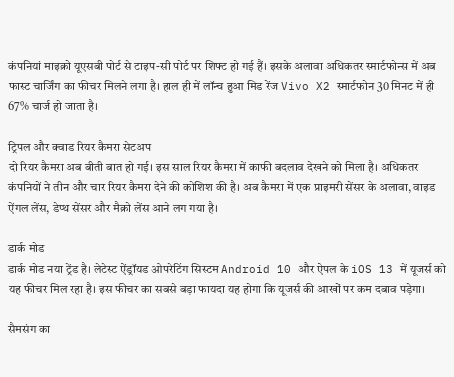कंपनियां माइक्रो यूएसबी पोर्ट से टाइप-सी पोर्ट पर शिफ्ट हो गई हैं। इसके अलावा अधिकतर स्मार्टफोन्स में अब फास्ट चार्जिंग का फीचर मिलने लगा है। हाल ही में लॉन्च हुआ मिड रेंज Vivo X2 स्मार्टफोन 30 मिनट में ही 67% चार्ज हो जाता है।

ट्रिपल और क्वाड रियर कैमरा सेटअप
दो रियर कैमरा अब बीती बात हो गई। इस साल रियर कैमरा में काफी बदलाव देखने को मिला है। अधिकतर कंपनियों ने तीन और चार रियर कैमरा देने की कोशिश की है। अब कैमरा में एक प्राइमरी सेंसर के अलावा, वाइड ऐंगल लेंस, डेप्थ सेंसर और मैक्रो लेंस आने लग गया है।

डार्क मोड
डार्क मोड नया ट्रेंड है। लेटेस्ट ऐंड्रॉयड ओपरेटिंग सिस्टम Android 10 और ऐपल के iOS 13 में यूजर्स को यह फीचर मिल रहा है। इस फीचर का सबसे बड़ा फायदा यह होगा कि यूजर्स की आखों पर कम दबाव पड़ेगा।

सैमसंग का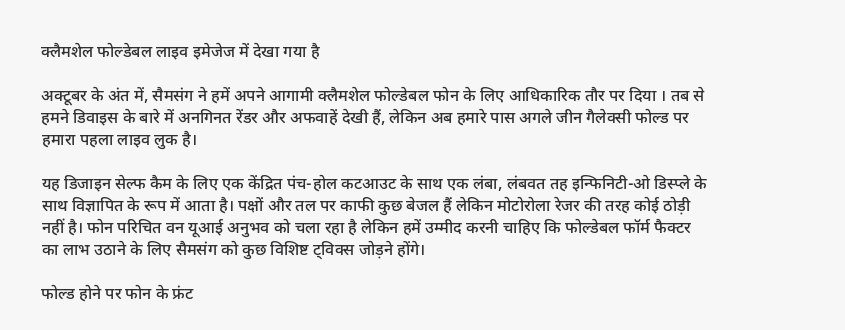क्लैमशेल फोल्डेबल लाइव इमेजेज में देखा गया है

अक्टूबर के अंत में, सैमसंग ने हमें अपने आगामी क्लैमशेल फोल्डेबल फोन के लिए आधिकारिक तौर पर दिया । तब से हमने डिवाइस के बारे में अनगिनत रेंडर और अफवाहें देखी हैं, लेकिन अब हमारे पास अगले जीन गैलेक्सी फोल्ड पर हमारा पहला लाइव लुक है।

यह डिजाइन सेल्फ कैम के लिए एक केंद्रित पंच-होल कटआउट के साथ एक लंबा, लंबवत तह इन्फिनिटी-ओ डिस्प्ले के साथ विज्ञापित के रूप में आता है। पक्षों और तल पर काफी कुछ बेजल हैं लेकिन मोटोरोला रेजर की तरह कोई ठोड़ी नहीं है। फोन परिचित वन यूआई अनुभव को चला रहा है लेकिन हमें उम्मीद करनी चाहिए कि फोल्डेबल फॉर्म फैक्टर का लाभ उठाने के लिए सैमसंग को कुछ विशिष्ट ट्विक्स जोड़ने होंगे।

फोल्ड होने पर फोन के फ्रंट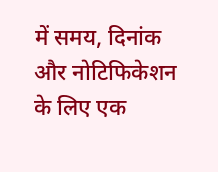में समय, दिनांक और नोटिफिकेशन के लिए एक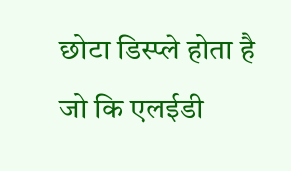छोटा डिस्प्ले होता है जो कि एलईडी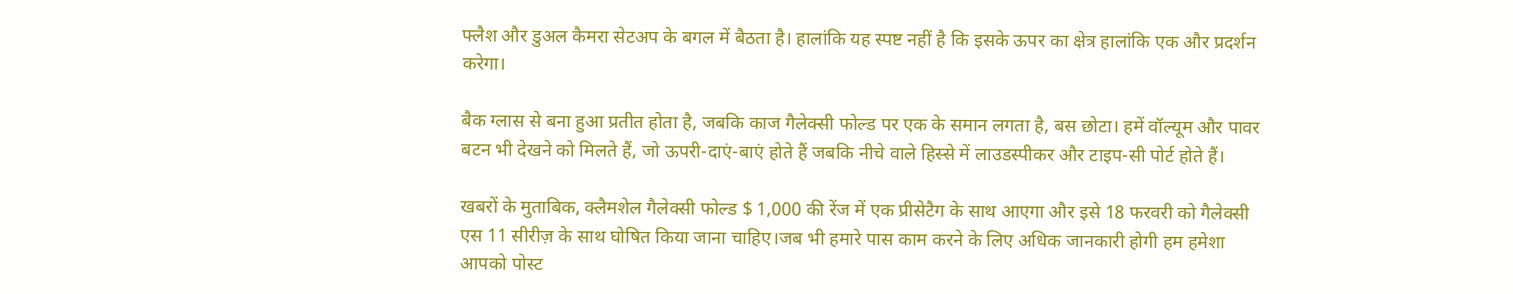फ्लैश और डुअल कैमरा सेटअप के बगल में बैठता है। हालांकि यह स्पष्ट नहीं है कि इसके ऊपर का क्षेत्र हालांकि एक और प्रदर्शन करेगा।

बैक ग्लास से बना हुआ प्रतीत होता है, जबकि काज गैलेक्सी फोल्ड पर एक के समान लगता है, बस छोटा। हमें वॉल्यूम और पावर बटन भी देखने को मिलते हैं, जो ऊपरी-दाएं-बाएं होते हैं जबकि नीचे वाले हिस्से में लाउडस्पीकर और टाइप-सी पोर्ट होते हैं।

खबरों के मुताबिक, क्लैमशेल गैलेक्सी फोल्ड $ 1,000 की रेंज में एक प्रीसेटैग के साथ आएगा और इसे 18 फरवरी को गैलेक्सी एस 11 सीरीज़ के साथ घोषित किया जाना चाहिए।जब भी हमारे पास काम करने के लिए अधिक जानकारी होगी हम हमेशा आपको पोस्ट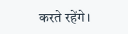करते रहेंगे।